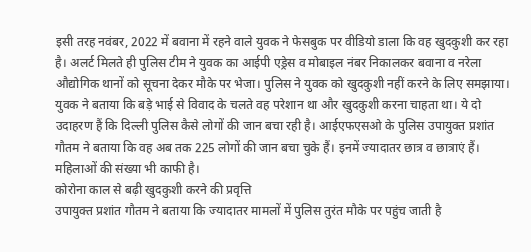इसी तरह नवंबर, 2022 में बवाना में रहने वाले युवक ने फेसबुक पर वीडियो डाला कि वह खुदकुशी कर रहा है। अलर्ट मिलते ही पुलिस टीम ने युवक का आईपी एड्रेस व मोबाइल नंबर निकालकर बवाना व नरेला औद्योगिक थानों को सूचना देकर मौके पर भेजा। पुलिस ने युवक को खुदकुशी नहीं करने के लिए समझाया। युवक ने बताया कि बड़े भाई से विवाद के चलते वह परेशान था और खुदकुशी करना चाहता था। ये दो उदाहरण हैं कि दिल्ली पुलिस कैसे लोगों की जान बचा रही है। आईएफएसओ के पुलिस उपायुक्त प्रशांत गौतम ने बताया कि वह अब तक 225 लोगों की जान बचा चुके हैं। इनमें ज्यादातर छात्र व छात्राएं हैं। महिलाओं की संख्या भी काफी है।
कोरोना काल से बढ़ी खुदकुशी करने की प्रवृत्ति
उपायुक्त प्रशांत गौतम ने बताया कि ज्यादातर मामलों में पुलिस तुरंत मौके पर पहुंच जाती है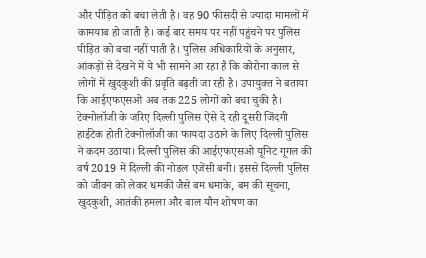और पीड़ित को बचा लेती है। वह 90 फीसदी से ज्यादा मामलों में कामयाब हो जाती है। कई बार समय पर नहीं पहुंचने पर पुलिस पीड़ित को बचा नहीं पाती है। पुलिस अधिकारियों के अनुसार, आंकड़ों से देखने में ये भी सामने आ रहा है कि कोरोना काल से लोगों में खुदकुशी की प्रवृति बढ़ती जा रही है। उपायुक्त ने बताया कि आईएफएसओ अब तक 225 लोगों को बचा चुकी है।
टेक्नोलॉजी के जरिए दिल्ली पुलिस ऐसे दे रही दूसरी जिंदगी
हाईटेक होती टेक्नोलॉजी का फायदा उठाने के लिए दिल्ली पुलिस ने कदम उठाया। दिल्ली पुलिस की आईएफएसओ यूनिट गूगल की वर्ष 2019 में दिल्ली की नोडल एजेंसी बनी। इससे दिल्ली पुलिस को जीवन को लेकर धमकी जैसे बम धमाके, बम की सूचना, खुदकुशी, आतंकी हमला और बाल यौन शोषण का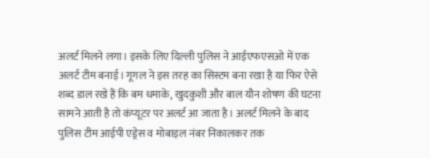अलर्ट मिलने लगा। इसके लिए दिल्ली पुलिस ने आईएफएसओ में एक अलर्ट टीम बनाई। गूगल ने इस तरह का सिस्टम बना रखा है या फिर ऐसे शब्द डाल रखे हैं कि बम धमाके, खुदकुशी और बाल यौन शोषण की घटना सामने आती है तो कंप्यूटर पर अलर्ट आ जाता है। अलर्ट मिलने के बाद पुलिस टीम आईपी एड्रेस व मोबाइल नंबर निकालकर तक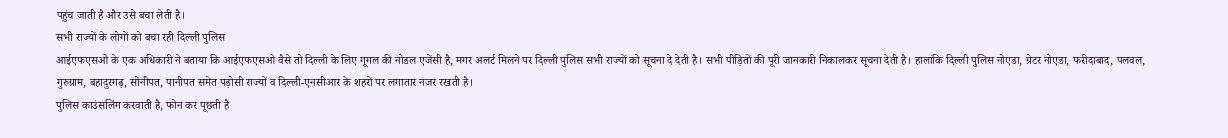पहुंच जाती है और उसे बचा लेती है।
सभी राज्यों के लोगों को बचा रही दिल्ली पुलिस
आईएफएसओ के एक अधिकारी ने बताया कि आईएफएसओ वैसे तो दिल्ली के लिए गूगल की नोडल एजेंसी है, मगर अलर्ट मिलने पर दिल्ली पुलिस सभी राज्यों को सूचना दे देती है। सभी पीड़ितों की पूरी जानकारी निकालकर सूचना देती है। हालांकि दिल्ली पुलिस नोएडा, ग्रेटर नोएडा, फरीदाबाद, पलवल, गुरुग्राम, बहादुरगढ़, सोनीपत, पानीपत समेत पड़ोसी राज्यों व दिल्ली-एनसीआर के शहरों पर लगातार नजर रखती है।
पुलिस काउंसलिंग करवाती है, फोन कर पूछती है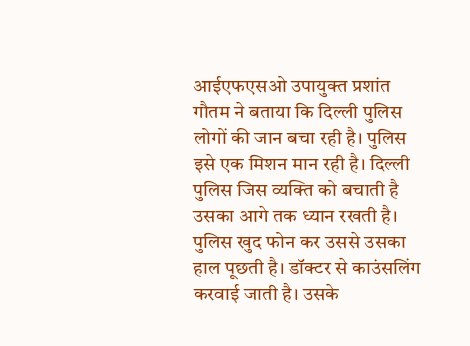आईएफएसओ उपायुक्त प्रशांत गौतम ने बताया कि दिल्ली पुलिस लोगों की जान बचा रही है। पुलिस इसे एक मिशन मान रही है। दिल्ली पुलिस जिस व्यक्ति को बचाती है उसका आगे तक ध्यान रखती है। पुलिस खुद फोन कर उससे उसका हाल पूछती है। डॉक्टर से काउंसलिंग करवाई जाती है। उसके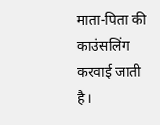माता-पिता की काउंसलिंग करवाई जाती है।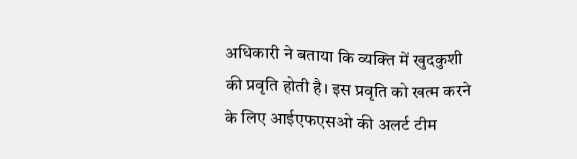अधिकारी ने बताया कि व्यक्ति में खुदकुशी की प्रवृति होती है। इस प्रवृति को खत्म करने के लिए आईएफएसओ की अलर्ट टीम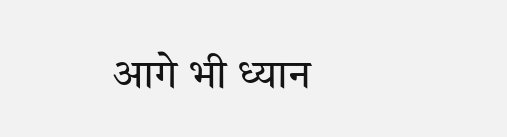आगे भी ध्यान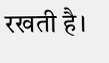रखती है।